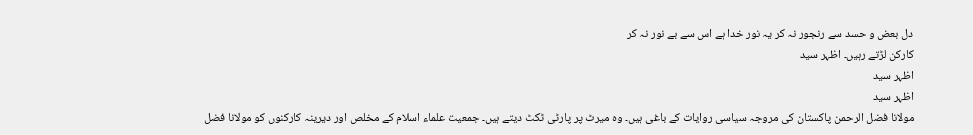دل بعض و حسد سے رنجور نہ کر یہ نور خدا ہے اس سے بے نور نہ کر
کارکن لڑتے رہیں۔ اظہر سید
اظہر سید
اظہر سید
مولانا فضل الرحمن پاکستان کی مروجہ سیاسی روایات کے باغی ہیں۔ وہ میرٹ پر پارٹی ٹکٹ دیتے ہیں۔ جمعیت علماء اسلام کے مخلص اور دیرینہ کارکنوں کو مولانا فضل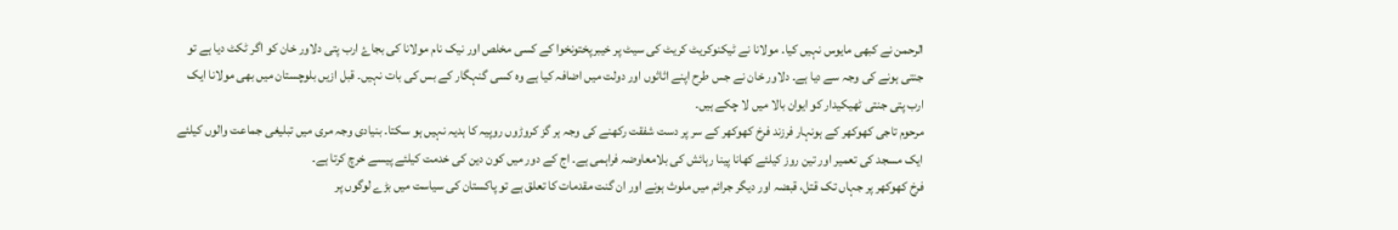الرحمن نے کبھی مایوس نہیں کیا۔ مولانا نے ٹیکنوکریٹ کریٹ کی سیٹ پر خیبرپختونخوا کے کسی مخلص اور نیک نام مولانا کی بجاۓ ارب پتی دلاور خان کو اگر ٹکٹ دیا ہے تو جنتی ہونے کی وجہ سے دیا ہے۔ دلاور خان نے جس طرح اپنے اثاثوں اور دولت میں اضافہ کیا ہے وہ کسی گنہگار کے بس کی بات نہیں۔ قبل ازیں بلوچستان میں بھی مولانا ایک ارب پتی جنتی ٹھیکیدار کو ایوان بالا میں لا چکے ہیں۔
مرحوم تاجی کھوکھر کے ہونہار فرزند فرخ کھوکھر کے سر پر دست شفقت رکھنے کی وجہ ہر گز کروڑوں روپیہ کا ہدیہ نہیں ہو سکتا۔ بنیادی وجہ مری میں تبلیغی جماعت والوں کیلئے ایک مسجد کی تعمیر اور تین روز کیلئے کھانا پینا رہائش کی بلامعاوضہ فراہمی ہے۔ اج کے دور میں کون دین کی خدمت کیلئے پیسے خرچ کرتا ہے۔
فرخ کھوکھر پر جہاں تک قتل، قبضہ اور دیگر جرائم میں ملوث ہونے اور ان گنت مقدمات کا تعلق ہے تو پاکستان کی سیاست میں بڑے لوگوں پر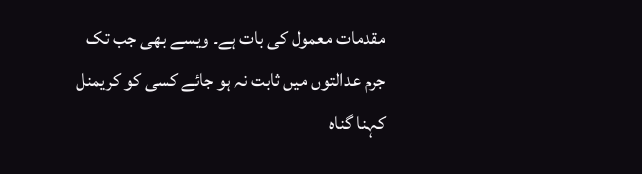مقدمات معمول کی بات ہے۔ ویسے بھی جب تک جرم عدالتوں میں ثابت نہ ہو جائے کسی کو کریمنل کہنا گناہ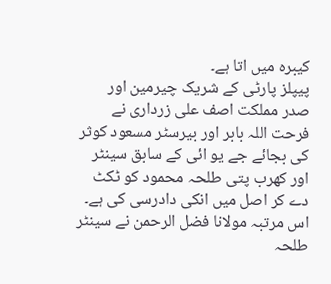کیبرہ میں اتا ہے۔
پیپلز پارٹی کے شریک چیرمین اور صدر مملکت اصف علی زرداری نے فرحت اللہ بابر اور بیرسٹر مسعود کوثر کی بجائے جے یو ائی کے سابق سینٹر اور کھرب پتی طلحہ محمود کو ٹکٹ دے کر اصل میں انکی دادرسی کی ہے۔ اس مرتبہ مولانا فضل الرحمن نے سینٹر طلحہ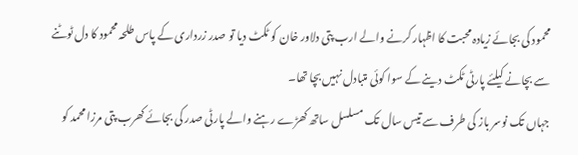محمود کی بجائے زیادہ محبت کا اظہار کرنے والے ارب پتی دلاور خان کو ٹکٹ دیا تو صدر زرداری کے پاس طلحہ محمود کا دل ٹوٹنے سے بچانے کیلئے پارٹی ٹکٹ دینے کے سوا کوئی متبادل نہیں بچا تھا۔
جہاں تک نوسر باز کی طرف سے تیس سال تک مسلسل ساتھ کھڑے رہنے والے پارٹی صدر کی بجائے کھرب پتی مرزا محمد کو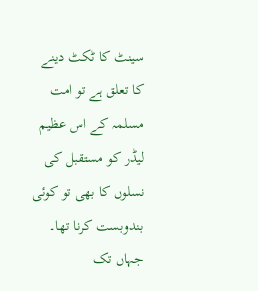سینٹ کا ٹکٹ دینے کا تعلق ہے تو امت مسلمہ کے اس عظیم لیڈر کو مستقبل کی نسلوں کا بھی تو کوئی بندوبست کرنا تھا۔
جہاں تک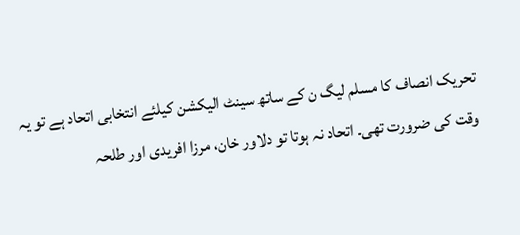تحریک انصاف کا مسلم لیگ ن کے ساتھ سینٹ الیکشن کیلئے انتخابی اتحاد ہے تو یہ وقت کی ضرورت تھی۔ اتحاد نہ ہوتا تو دلاور خان، مرزا افریدی اور طلحہ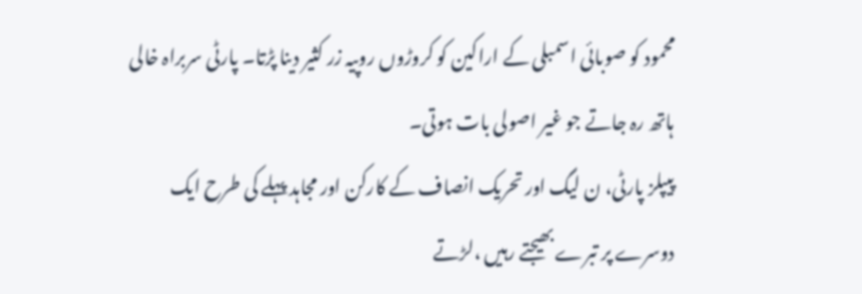محمود کو صوبائی اسمبلی کے اراکین کو کروڑوں روپیہ زر کثیر دینا پڑتا۔ پارٹی سربراہ خالی ہاتھ رہ جاتے جو غیر اصولی بات ہوتی۔
پیپلز پارٹی، ن لیگ اور تحریک انصاف کے کارکن اور مجاہد پہلے کی طرح ایک دوسرے پر تبرے بھیجتے رہیں ،لڑتے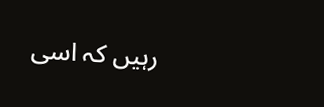رہیں کہ اسی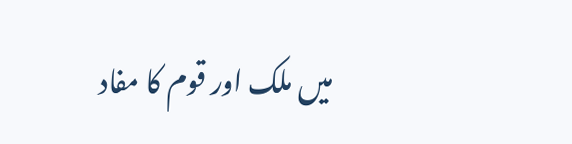میں ملک اور قوم کا مفاد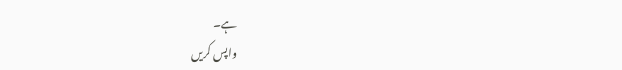ہے۔
واپس کریں